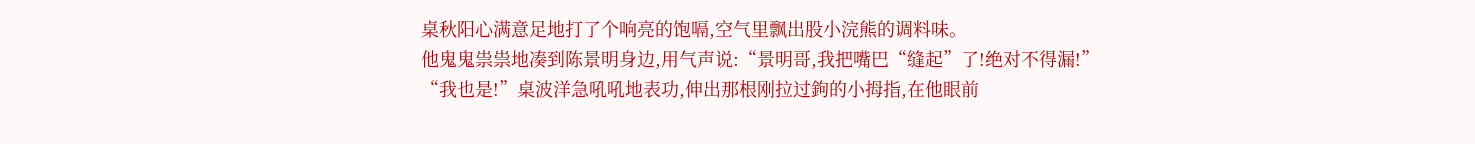桌秋阳心满意足地打了个响亮的饱嗝,空气里飘出股小浣熊的调料味。
他鬼鬼祟祟地凑到陈景明身边,用气声说:“景明哥,我把嘴巴“缝起”了!绝对不得漏!”
“我也是!”桌波洋急吼吼地表功,伸出那根刚拉过鉤的小拇指,在他眼前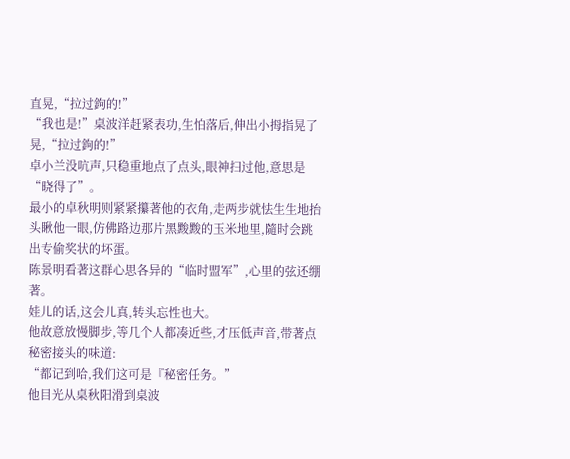直晃,“拉过鉤的!”
“我也是!”桌波洋赶紧表功,生怕落后,伸出小拇指晃了晃,“拉过鉤的!”
卓小兰没吭声,只稳重地点了点头,眼神扫过他,意思是“晓得了”。
最小的卓秋明则紧紧攥著他的衣角,走两步就怯生生地抬头瞅他一眼,仿佛路边那片黑黢黢的玉米地里,隨时会跳出专偷奖状的坏蛋。
陈景明看著这群心思各异的“临时盟军”,心里的弦还绷著。
娃儿的话,这会儿真,转头忘性也大。
他故意放慢脚步,等几个人都凑近些,才压低声音,带著点秘密接头的味道:
“都记到哈,我们这可是『秘密任务。”
他目光从桌秋阳滑到桌波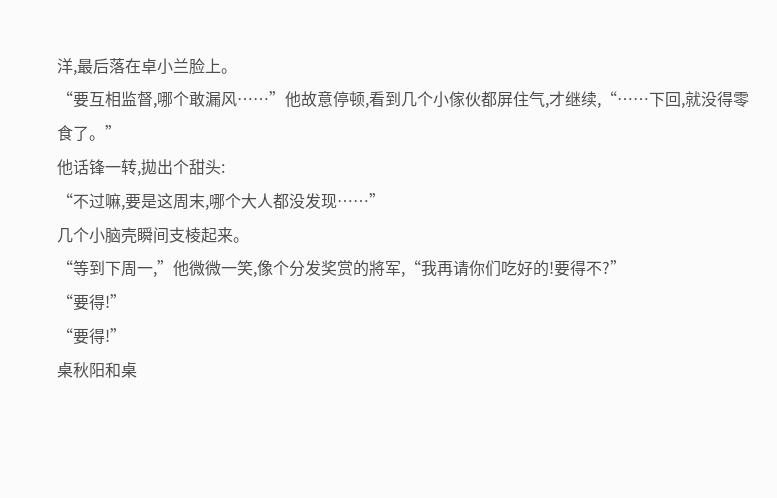洋,最后落在卓小兰脸上。
“要互相监督,哪个敢漏风……”他故意停顿,看到几个小傢伙都屏住气,才继续,“……下回,就没得零食了。”
他话锋一转,拋出个甜头:
“不过嘛,要是这周末,哪个大人都没发现……”
几个小脑壳瞬间支棱起来。
“等到下周一,”他微微一笑,像个分发奖赏的將军,“我再请你们吃好的!要得不?”
“要得!”
“要得!”
桌秋阳和桌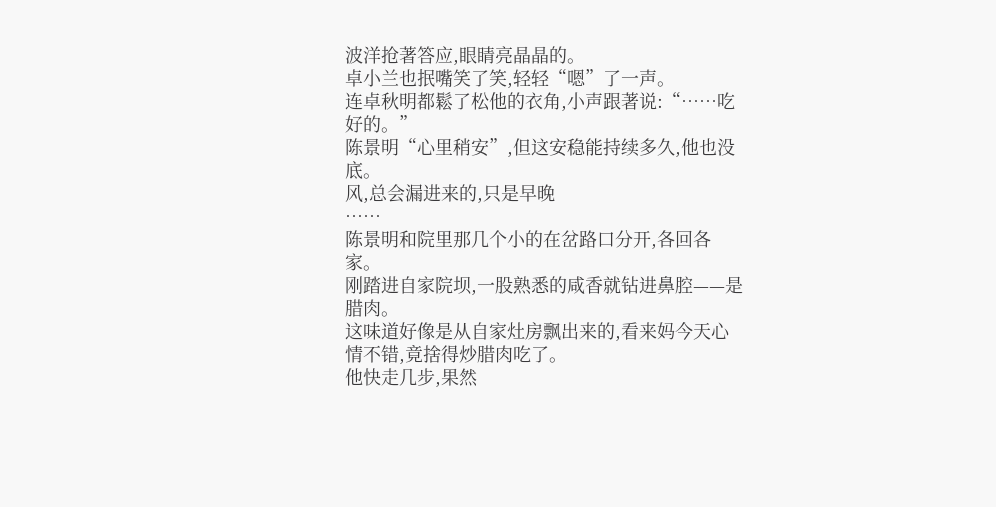波洋抢著答应,眼睛亮晶晶的。
卓小兰也抿嘴笑了笑,轻轻“嗯”了一声。
连卓秋明都鬆了松他的衣角,小声跟著说:“……吃好的。”
陈景明“心里稍安”,但这安稳能持续多久,他也没底。
风,总会漏进来的,只是早晚
……
陈景明和院里那几个小的在岔路口分开,各回各家。
刚踏进自家院坝,一股熟悉的咸香就钻进鼻腔——是腊肉。
这味道好像是从自家灶房飘出来的,看来妈今天心情不错,竟捨得炒腊肉吃了。
他快走几步,果然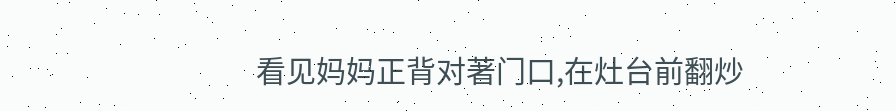看见妈妈正背对著门口,在灶台前翻炒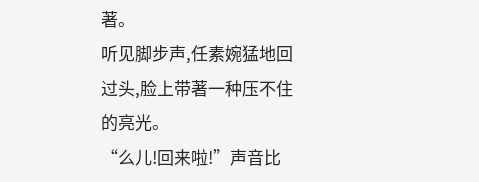著。
听见脚步声,任素婉猛地回过头,脸上带著一种压不住的亮光。
“么儿!回来啦!”声音比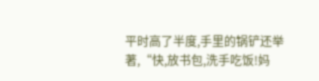平时高了半度,手里的锅铲还举著,“快,放书包,洗手吃饭!妈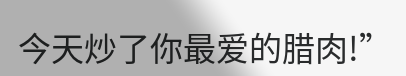今天炒了你最爱的腊肉!”